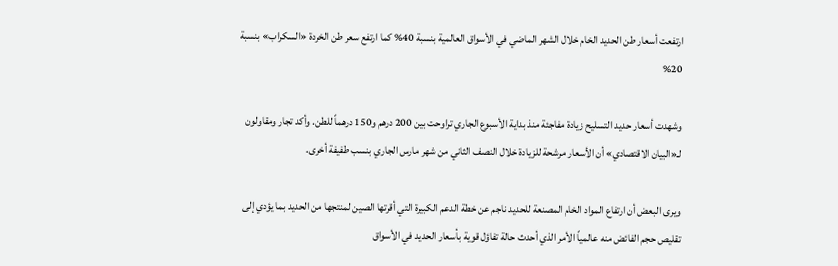ارتفعت أسعار طن الحديد الخام خلال الشهر الماضي في الأسواق العالمية بنسبة 40% كما ارتفع سعر طن الخردة «السكراب» بنسبة 20%

وشهدت أسعار حديد التسليح زيادة مفاجئة منذ بداية الأسبوع الجاري تراوحت بين 200 درهم و150 درهماً للطن. وأكد تجار ومقاولون لـ«البيان الاقتصادي» أن الأسعار مرشحة للزيادة خلال النصف الثاني من شهر مارس الجاري بنسب طفيفة أخرى.

ويرى البعض أن ارتفاع المواد الخام المصنعة للحديد ناجم عن خطة الدعم الكبيرة التي أقرتها الصين لمنتجها من الحديد بما يؤدي إلى تقليص حجم الفائض منه عالمياً الأمر الذي أحدث حالة تفاؤل قوية بأسعار الحديد في الأسواق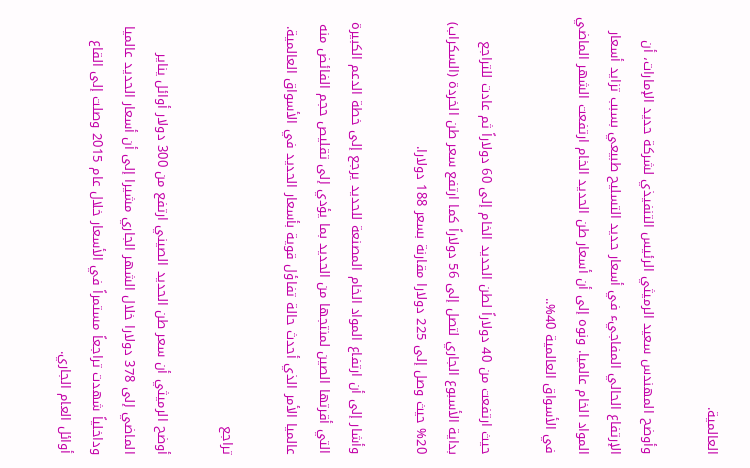العالمية.

وأوضح المهندس سعيد الرميثي الرئيس التنفيذي لشركة حديد الإمارات، أن الإرتفاع الحالي المفاجيء في أسعار حديد التسليح طبيعي بسبب تزايد أسعار المواد الخام عالميا. ونوه إلى أن أسعار طن الحديد الخام ارتفعت الشهر الماضي في الأسواق العالمية 40%..

حيث ارتفعت من 40 دولاراً لطن الحديد الخام إلى 60 دولاراً ثم عادت للتراجع بداية الأسبوع الجاري لتصل إلى 56 دولاراً كما ارتفع سعر طن الخردة (السكراب) 20% حيث وصل إلى 225 دولارا مقارنة بسعر 188 دولارا.

وأشار إلى أن ارتفاع المواد الخام المصنعة للحديد يرجع إلى خطة الدعم الكبيرة التي أقرتها الصين لمنتجها من الحديد بما يؤدي إلى تقليص حجم الفائض منه عالميا الأمر الذي أحدث حالة تفاؤل قوية بأسعار الحديد في الأسواق العالمية.

تراجع

أوضح الرميثي أن سعر طن الحديد الصيني ارتفع من 300 دولار أوائل يناير الماضي إلى 378 دولارا خلال الشهر الجاري مشيرا إلى أن أسعار الحديد عالميا وداخلياً شهدت تراجعاً مستمراً في الأسعار خلال عام 2015 وصلت إلى القاع أوائل العام الجاري.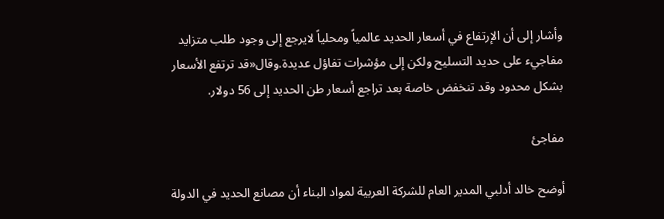وأشار إلى أن الإرتفاع في أسعار الحديد عالمياً ومحلياً لايرجع إلى وجود طلب متزايد مفاجيء على حديد التسليح ولكن إلى مؤشرات تفاؤل عديدة.وقال«قد ترتفع الأسعار بشكل محدود وقد تنخفض خاصة بعد تراجع أسعار طن الحديد إلى 56 دولار.

مفاجئ

أوضح خالد أدلبي المدير العام للشركة العربية لمواد البناء أن مصانع الحديد في الدولة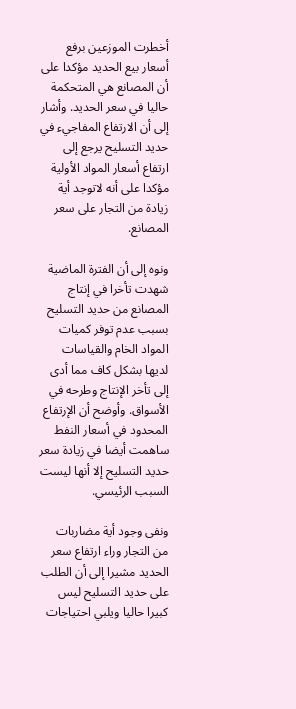أخطرت الموزعين برفع أسعار بيع الحديد مؤكدا على أن المصانع هي المتحكمة حاليا في سعر الحديد. وأشار إلى أن الارتفاع المفاجيء في حديد التسليح يرجع إلى ارتفاع أسعار المواد الأولية مؤكدا على أنه لاتوجد أية زيادة من التجار على سعر المصانع.

ونوه إلى أن الفترة الماضية شهدت تأخرا في إنتاج المصانع من حديد التسليح بسبب عدم توفر كميات المواد الخام والقياسات لديها بشكل كاف مما أدى إلى تأخر الإنتاج وطرحه في الأسواق. وأوضح أن الإرتفاع المحدود في أسعار النفط ساهمت أيضا في زيادة سعر حديد التسليح إلا أنها ليست السبب الرئيسي.

ونفى وجود أية مضاربات من التجار وراء ارتفاع سعر الحديد مشيرا إلى أن الطلب على حديد التسليح ليس كبيرا حاليا ويلبي احتياجات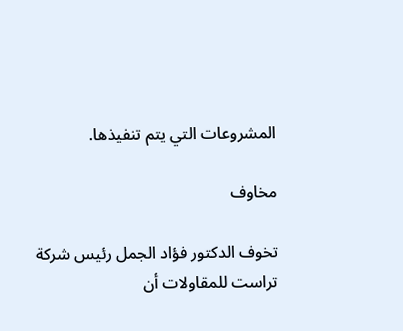المشروعات التي يتم تنفيذها.

مخاوف

تخوف الدكتور فؤاد الجمل رئيس شركة تراست للمقاولات أن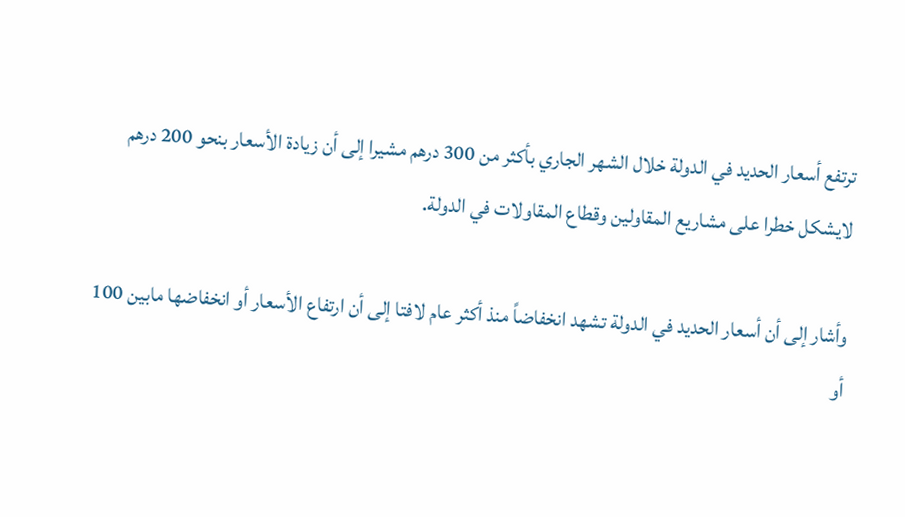ترتفع أسعار الحديد في الدولة خلال الشهر الجاري بأكثر من 300 درهم مشيرا إلى أن زيادة الأسعار بنحو 200 درهم لايشكل خطرا على مشاريع المقاولين وقطاع المقاولات في الدولة.

وأشار إلى أن أسعار الحديد في الدولة تشهد انخفاضاً منذ أكثر عام لافتا إلى أن ارتفاع الأسعار أو انخفاضها مابين 100 أو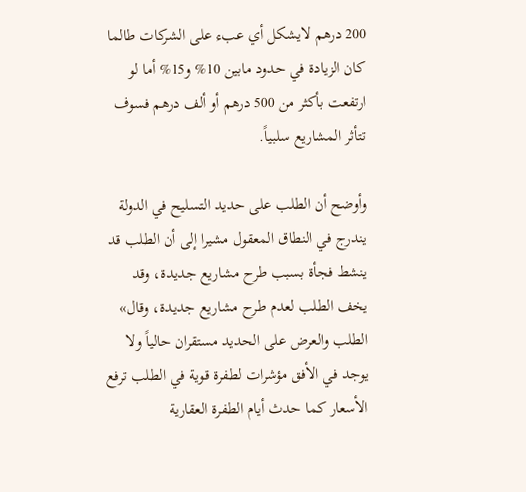200 درهم لايشكل أي عبء على الشركات طالما كان الزيادة في حدود مابين 10% و15% أما لو ارتفعت بأكثر من 500 درهم أو ألف درهم فسوف تتأثر المشاريع سلبياً.

وأوضح أن الطلب على حديد التسليح في الدولة يندرج في النطاق المعقول مشيرا إلى أن الطلب قد ينشط فجأة بسبب طرح مشاريع جديدة، وقد يخف الطلب لعدم طرح مشاريع جديدة، وقال» الطلب والعرض على الحديد مستقران حالياً ولا يوجد في الأفق مؤشرات لطفرة قوية في الطلب ترفع الأسعار كما حدث أيام الطفرة العقارية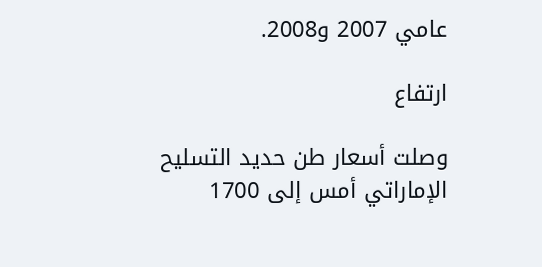عامي 2007 و2008.

ارتفاع

وصلت أسعار طن حديد التسليح الإماراتي أمس إلى 1700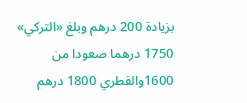بزيادة 200 درهم وبلغ «التركي» 1750 درهما صعودا من 1600والقطري 1800 درهم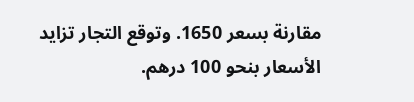مقارنة بسعر 1650. وتوقع التجار تزايد الأسعار بنحو 100 درهم.